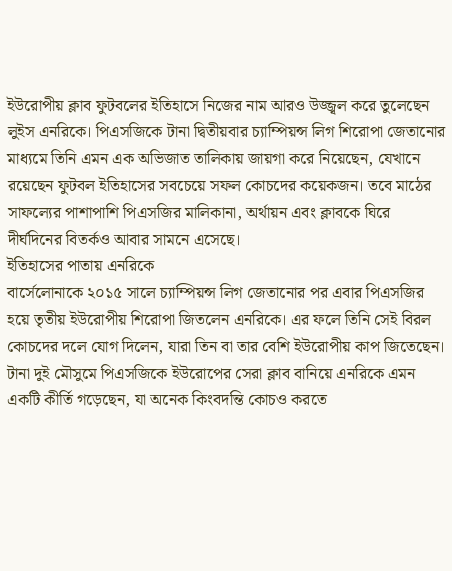ইউরোপীয় ক্লাব ফুটবলের ইতিহাসে নিজের নাম আরও উজ্জ্বল করে তুলেছেন লুইস এনরিকে। পিএসজিকে টানা দ্বিতীয়বার চ্যাম্পিয়ন্স লিগ শিরোপা জেতানোর মাধ্যমে তিনি এমন এক অভিজাত তালিকায় জায়গা করে নিয়েছেন, যেখানে রয়েছেন ফুটবল ইতিহাসের সবচেয়ে সফল কোচদের কয়েকজন। তবে মাঠের সাফল্যের পাশাপাশি পিএসজির মালিকানা, অর্থায়ন এবং ক্লাবকে ঘিরে দীর্ঘদিনের বিতর্কও আবার সামনে এসেছে।
ইতিহাসের পাতায় এনরিকে
বার্সেলোনাকে ২০১৫ সালে চ্যাম্পিয়ন্স লিগ জেতানোর পর এবার পিএসজির হয়ে তৃতীয় ইউরোপীয় শিরোপা জিতলেন এনরিকে। এর ফলে তিনি সেই বিরল কোচদের দলে যোগ দিলেন, যারা তিন বা তার বেশি ইউরোপীয় কাপ জিতেছেন।
টানা দুই মৌসুমে পিএসজিকে ইউরোপের সেরা ক্লাব বানিয়ে এনরিকে এমন একটি কীর্তি গড়েছেন, যা অনেক কিংবদন্তি কোচও করতে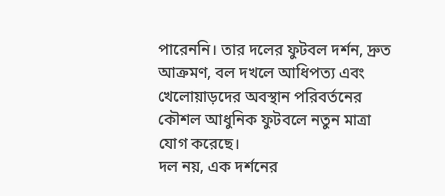পারেননি। তার দলের ফুটবল দর্শন, দ্রুত আক্রমণ, বল দখলে আধিপত্য এবং খেলোয়াড়দের অবস্থান পরিবর্তনের কৌশল আধুনিক ফুটবলে নতুন মাত্রা যোগ করেছে।
দল নয়, এক দর্শনের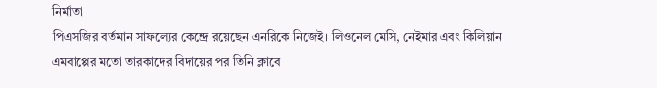নির্মাতা
পিএসজির বর্তমান সাফল্যের কেন্দ্রে রয়েছেন এনরিকে নিজেই। লিওনেল মেসি, নেইমার এবং কিলিয়ান এমবাপ্পের মতো তারকাদের বিদায়ের পর তিনি ক্লাবে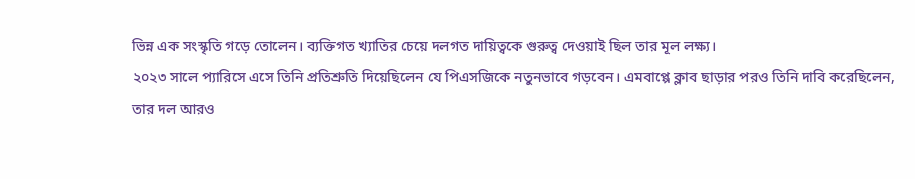ভিন্ন এক সংস্কৃতি গড়ে তোলেন। ব্যক্তিগত খ্যাতির চেয়ে দলগত দায়িত্বকে গুরুত্ব দেওয়াই ছিল তার মূল লক্ষ্য।
২০২৩ সালে প্যারিসে এসে তিনি প্রতিশ্রুতি দিয়েছিলেন যে পিএসজিকে নতুনভাবে গড়বেন। এমবাপ্পে ক্লাব ছাড়ার পরও তিনি দাবি করেছিলেন, তার দল আরও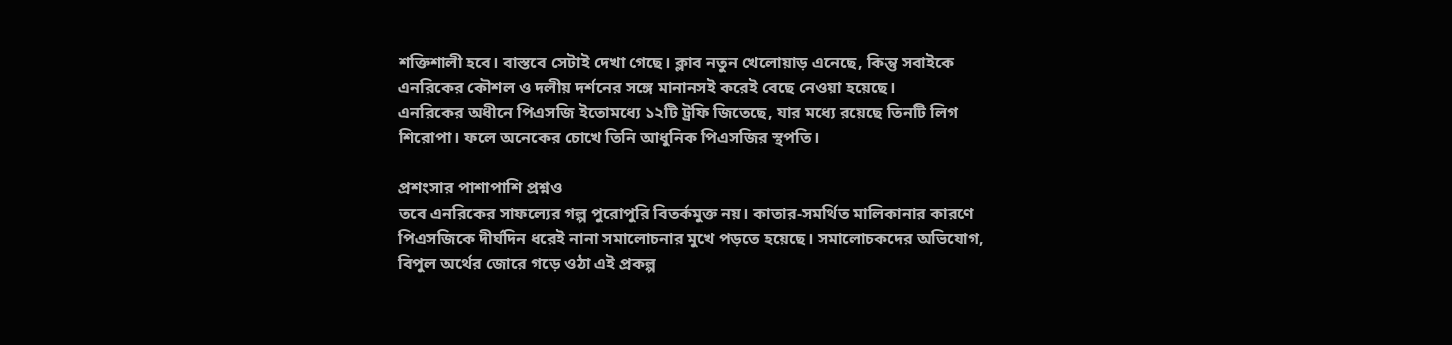শক্তিশালী হবে। বাস্তবে সেটাই দেখা গেছে। ক্লাব নতুন খেলোয়াড় এনেছে, কিন্তু সবাইকে এনরিকের কৌশল ও দলীয় দর্শনের সঙ্গে মানানসই করেই বেছে নেওয়া হয়েছে।
এনরিকের অধীনে পিএসজি ইতোমধ্যে ১২টি ট্রফি জিতেছে, যার মধ্যে রয়েছে তিনটি লিগ শিরোপা। ফলে অনেকের চোখে তিনি আধুনিক পিএসজির স্থপতি।

প্রশংসার পাশাপাশি প্রশ্নও
তবে এনরিকের সাফল্যের গল্প পুরোপুরি বিতর্কমুক্ত নয়। কাতার-সমর্থিত মালিকানার কারণে পিএসজিকে দীর্ঘদিন ধরেই নানা সমালোচনার মুখে পড়তে হয়েছে। সমালোচকদের অভিযোগ, বিপুল অর্থের জোরে গড়ে ওঠা এই প্রকল্প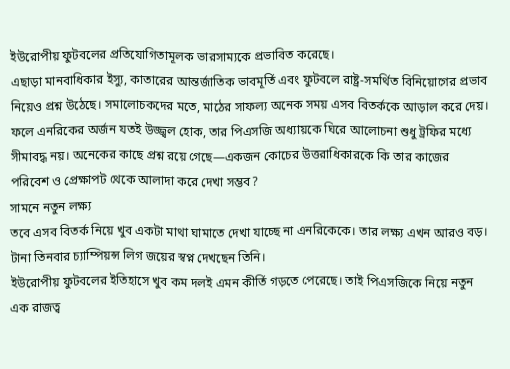ইউরোপীয় ফুটবলের প্রতিযোগিতামূলক ভারসাম্যকে প্রভাবিত করেছে।
এছাড়া মানবাধিকার ইস্যু, কাতারের আন্তর্জাতিক ভাবমূর্তি এবং ফুটবলে রাষ্ট্র-সমর্থিত বিনিয়োগের প্রভাব নিয়েও প্রশ্ন উঠেছে। সমালোচকদের মতে, মাঠের সাফল্য অনেক সময় এসব বিতর্ককে আড়াল করে দেয়।
ফলে এনরিকের অর্জন যতই উজ্জ্বল হোক, তার পিএসজি অধ্যায়কে ঘিরে আলোচনা শুধু ট্রফির মধ্যে সীমাবদ্ধ নয়। অনেকের কাছে প্রশ্ন রয়ে গেছে—একজন কোচের উত্তরাধিকারকে কি তার কাজের পরিবেশ ও প্রেক্ষাপট থেকে আলাদা করে দেখা সম্ভব?
সামনে নতুন লক্ষ্য
তবে এসব বিতর্ক নিয়ে খুব একটা মাথা ঘামাতে দেখা যাচ্ছে না এনরিকেকে। তার লক্ষ্য এখন আরও বড়। টানা তিনবার চ্যাম্পিয়ন্স লিগ জয়ের স্বপ্ন দেখছেন তিনি।
ইউরোপীয় ফুটবলের ইতিহাসে খুব কম দলই এমন কীর্তি গড়তে পেরেছে। তাই পিএসজিকে নিয়ে নতুন এক রাজত্ব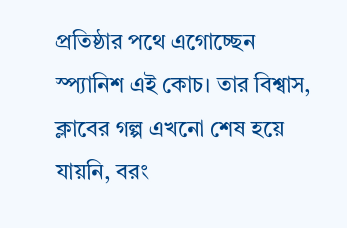প্রতিষ্ঠার পথে এগোচ্ছেন স্প্যানিশ এই কোচ। তার বিশ্বাস, ক্লাবের গল্প এখনো শেষ হয়ে যায়নি, বরং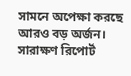সামনে অপেক্ষা করছে আরও বড় অর্জন।
সারাক্ষণ রিপোর্ট